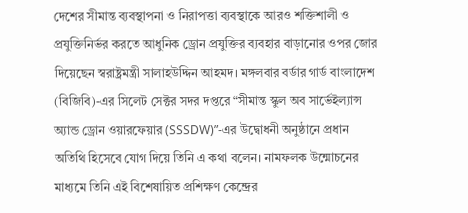দেশের সীমান্ত ব্যবস্থাপনা ও নিরাপত্তা ব্যবস্থাকে আরও শক্তিশালী ও প্রযুক্তিনির্ভর করতে আধুনিক ড্রোন প্রযুক্তির ব্যবহার বাড়ানোর ওপর জোর দিয়েছেন স্বরাষ্ট্রমন্ত্রী সালাহউদ্দিন আহমদ। মঙ্গলবার বর্ডার গার্ড বাংলাদেশ (বিজিবি)-এর সিলেট সেক্টর সদর দপ্তরে “সীমান্ত স্কুল অব সার্ভেইল্যান্স অ্যান্ড ড্রোন ওয়ারফেয়ার (SSSDW)”-এর উদ্বোধনী অনুষ্ঠানে প্রধান অতিথি হিসেবে যোগ দিয়ে তিনি এ কথা বলেন। নামফলক উন্মোচনের মাধ্যমে তিনি এই বিশেষায়িত প্রশিক্ষণ কেন্দ্রের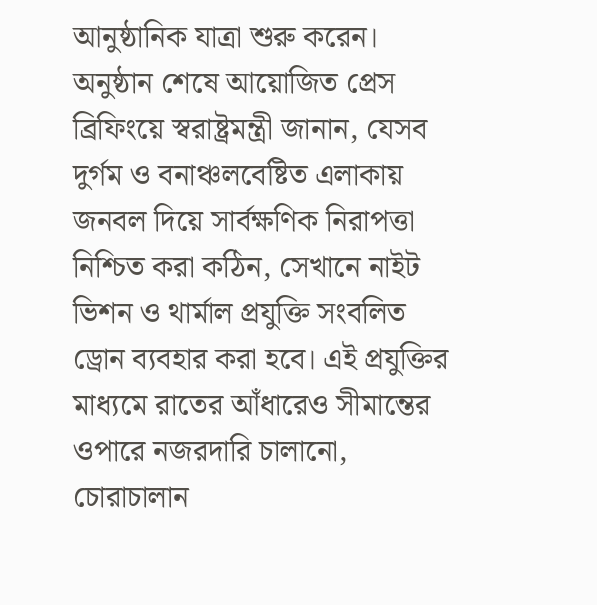আনুষ্ঠানিক যাত্রা শুরু করেন।
অনুষ্ঠান শেষে আয়োজিত প্রেস ব্রিফিংয়ে স্বরাষ্ট্রমন্ত্রী জানান, যেসব দুর্গম ও বনাঞ্চলবেষ্টিত এলাকায় জনবল দিয়ে সার্বক্ষণিক নিরাপত্তা নিশ্চিত করা কঠিন, সেখানে নাইট ভিশন ও থার্মাল প্রযুক্তি সংবলিত ড্রোন ব্যবহার করা হবে। এই প্রযুক্তির মাধ্যমে রাতের আঁধারেও সীমান্তের ওপারে নজরদারি চালানো, চোরাচালান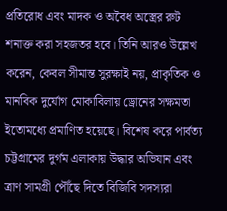প্রতিরোধ এবং মাদক ও অবৈধ অস্ত্রের রুট শনাক্ত করা সহজতর হবে। তিনি আরও উল্লেখ করেন, কেবল সীমান্ত সুরক্ষাই নয়, প্রাকৃতিক ও মানবিক দুর্যোগ মোকাবিলায় ড্রোনের সক্ষমতা ইতোমধ্যে প্রমাণিত হয়েছে। বিশেষ করে পার্বত্য চট্টগ্রামের দুর্গম এলাকায় উদ্ধার অভিযান এবং ত্রাণ সামগ্রী পৌঁছে দিতে বিজিবি সদস্যরা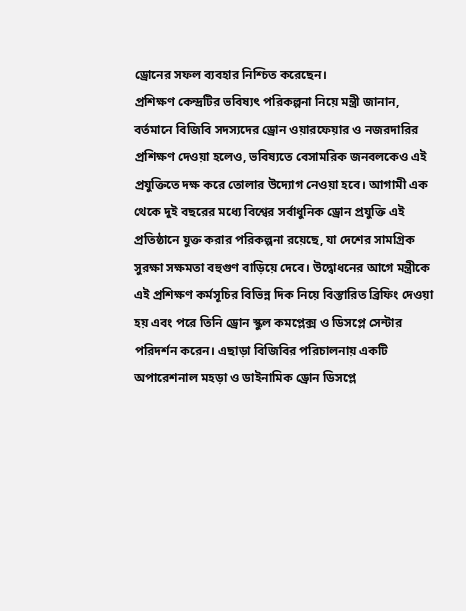ড্রোনের সফল ব্যবহার নিশ্চিত করেছেন।
প্রশিক্ষণ কেন্দ্রটির ভবিষ্যৎ পরিকল্পনা নিয়ে মন্ত্রী জানান, বর্তমানে বিজিবি সদস্যদের ড্রোন ওয়ারফেয়ার ও নজরদারির প্রশিক্ষণ দেওয়া হলেও, ভবিষ্যতে বেসামরিক জনবলকেও এই প্রযুক্তিতে দক্ষ করে তোলার উদ্যোগ নেওয়া হবে। আগামী এক থেকে দুই বছরের মধ্যে বিশ্বের সর্বাধুনিক ড্রোন প্রযুক্তি এই প্রতিষ্ঠানে যুক্ত করার পরিকল্পনা রয়েছে, যা দেশের সামগ্রিক সুরক্ষা সক্ষমতা বহুগুণ বাড়িয়ে দেবে। উদ্বোধনের আগে মন্ত্রীকে এই প্রশিক্ষণ কর্মসূচির বিভিন্ন দিক নিয়ে বিস্তারিত ব্রিফিং দেওয়া হয় এবং পরে তিনি ড্রোন স্কুল কমপ্লেক্স ও ডিসপ্লে সেন্টার পরিদর্শন করেন। এছাড়া বিজিবির পরিচালনায় একটি অপারেশনাল মহড়া ও ডাইনামিক ড্রোন ডিসপ্লে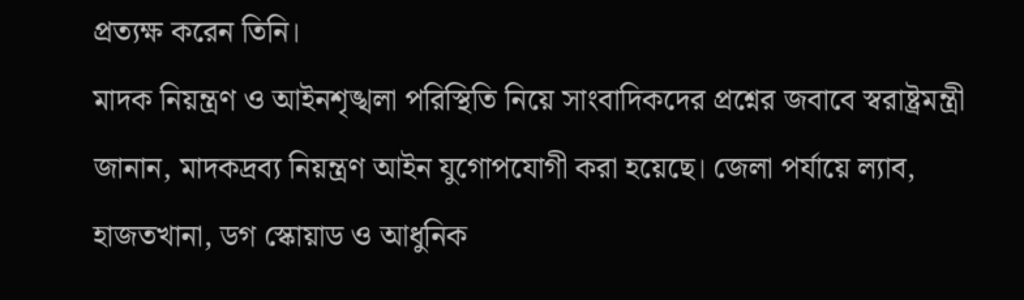প্রত্যক্ষ করেন তিনি।
মাদক নিয়ন্ত্রণ ও আইনশৃঙ্খলা পরিস্থিতি নিয়ে সাংবাদিকদের প্রশ্নের জবাবে স্বরাষ্ট্রমন্ত্রী জানান, মাদকদ্রব্য নিয়ন্ত্রণ আইন যুগোপযোগী করা হয়েছে। জেলা পর্যায়ে ল্যাব, হাজতখানা, ডগ স্কোয়াড ও আধুনিক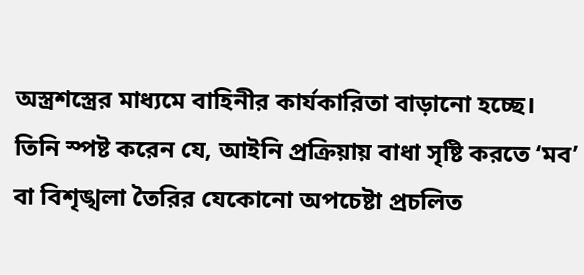অস্ত্রশস্ত্রের মাধ্যমে বাহিনীর কার্যকারিতা বাড়ানো হচ্ছে। তিনি স্পষ্ট করেন যে, আইনি প্রক্রিয়ায় বাধা সৃষ্টি করতে ‘মব’ বা বিশৃঙ্খলা তৈরির যেকোনো অপচেষ্টা প্রচলিত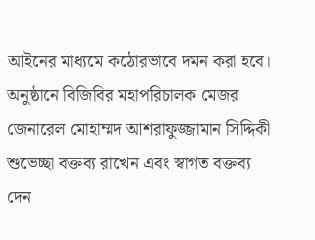আইনের মাধ্যমে কঠোরভাবে দমন করা হবে।
অনুষ্ঠানে বিজিবির মহাপরিচালক মেজর জেনারেল মোহাম্মদ আশরাফুজ্জামান সিদ্দিকী শুভেচ্ছা বক্তব্য রাখেন এবং স্বাগত বক্তব্য দেন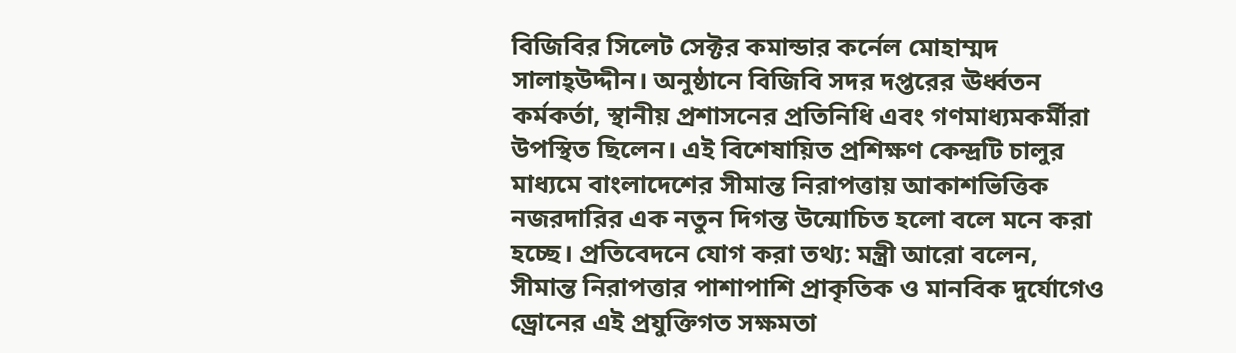বিজিবির সিলেট সেক্টর কমান্ডার কর্নেল মোহাম্মদ সালাহ্উদ্দীন। অনুষ্ঠানে বিজিবি সদর দপ্তরের ঊর্ধ্বতন কর্মকর্তা, স্থানীয় প্রশাসনের প্রতিনিধি এবং গণমাধ্যমকর্মীরা উপস্থিত ছিলেন। এই বিশেষায়িত প্রশিক্ষণ কেন্দ্রটি চালুর মাধ্যমে বাংলাদেশের সীমান্ত নিরাপত্তায় আকাশভিত্তিক নজরদারির এক নতুন দিগন্ত উন্মোচিত হলো বলে মনে করা হচ্ছে। প্রতিবেদনে যোগ করা তথ্য: মন্ত্রী আরো বলেন, সীমান্ত নিরাপত্তার পাশাপাশি প্রাকৃতিক ও মানবিক দুর্যোগেও ড্রোনের এই প্রযুক্তিগত সক্ষমতা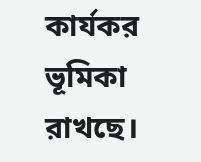কার্যকর ভূমিকা রাখছে।